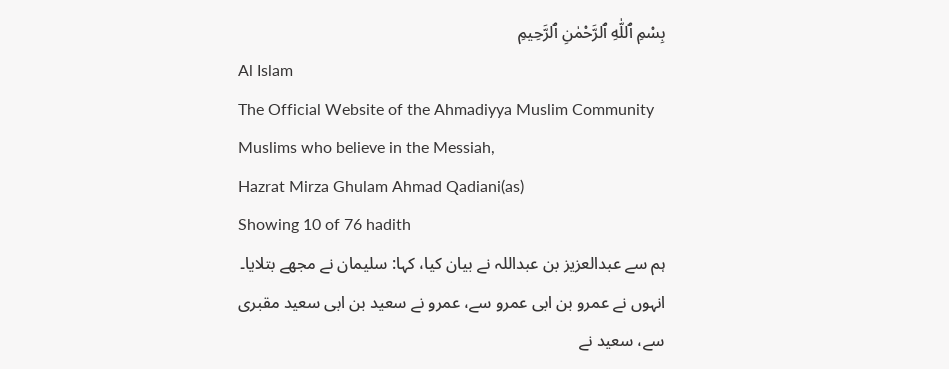بِسْمِ ٱللّٰهِ ٱلرَّحْمٰنِ ٱلرَّحِيمِ
Al Islam
The Official Website of the Ahmadiyya Muslim Community
Muslims who believe in the Messiah,
Hazrat Mirza Ghulam Ahmad Qadiani(as)
Showing 10 of 76 hadith
ہم سے عبدالعزیز بن عبداللہ نے بیان کیا، کہا: سلیمان نے مجھے بتلایا۔ انہوں نے عمرو بن ابی عمرو سے، عمرو نے سعید بن ابی سعید مقبری سے، سعید نے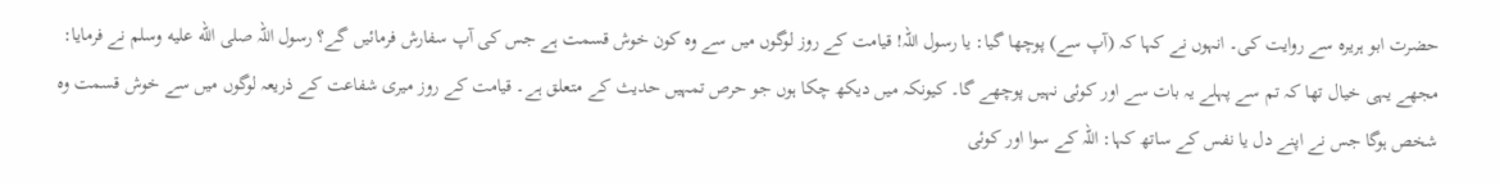حضرت ابو ہریرہ سے روایت کی۔ انہوں نے کہا کہ (آپ سے) پوچھا گیا: یا رسول اللہ! قیامت کے روز لوگوں میں سے وہ کون خوش قسمت ہے جس کی آپ سفارش فرمائیں گے؟ رسول اللہ صلى الله عليه وسلم نے فرمایا: مجھے یہی خیال تھا کہ تم سے پہلے یہ بات سے اور کوئی نہیں پوچھے گا۔ کیونکہ میں دیکھ چکا ہوں جو حرص تمہیں حدیث کے متعلق ہے۔ قیامت کے روز میری شفاعت کے ذریعہ لوگوں میں سے خوش قسمت وہ شخص ہوگا جس نے اپنے دل یا نفس کے ساتھ کہا: اللہ کے سوا اور کوئی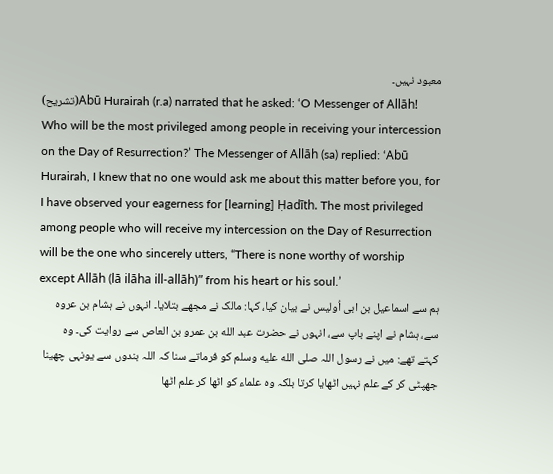معبود نہیں۔
(تشریح)Abū Hurairah (r.a) narrated that he asked: ‘O Messenger of Allāh! Who will be the most privileged among people in receiving your intercession on the Day of Resurrection?’ The Messenger of Allāh (sa) replied: ‘Abū Hurairah, I knew that no one would ask me about this matter before you, for I have observed your eagerness for [learning] Ḥadīth. The most privileged among people who will receive my intercession on the Day of Resurrection will be the one who sincerely utters, “There is none worthy of worship except Allāh (lā ilāha ill-allāh)” from his heart or his soul.’
ہم سے اسماعیل بن ابی اُولیس نے بیان کیا، کہا: مالک نے مجھے بتلایا۔ انہوں نے ہشام بن عروہ سے، ہشام نے اپنے باپ سے، انہوں نے حضرت عبد الله بن عمرو بن العاص سے روایت کی۔ وہ کہتے تھے: میں نے رسول اللہ صلى الله عليه وسلم کو فرماتے سنا کہ اللہ بندوں سے یونہی چھینا جھپٹی کر کے علم نہیں اٹھایا کرتا بلکہ وہ علماء کو اٹھا کر علم اٹھا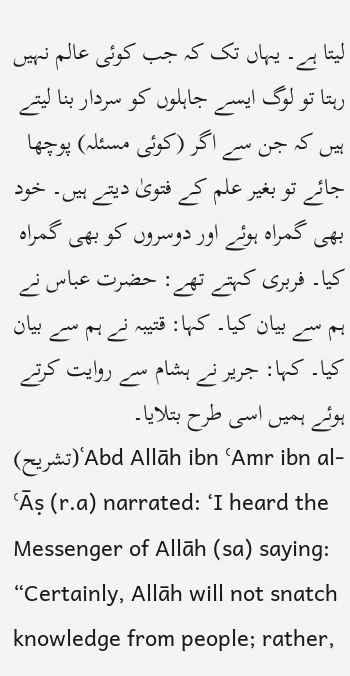لیتا ہے۔ یہاں تک کہ جب کوئی عالم نہیں رہتا تو لوگ ایسے جاہلوں کو سردار بنا لیتے ہیں کہ جن سے اگر (کوئی مسئلہ) پوچھا جائے تو بغیر علم کے فتویٰ دیتے ہیں۔ خود بھی گمراہ ہوئے اور دوسروں کو بھی گمراہ کیا۔ فربری کہتے تھے: حضرت عباس نے ہم سے بیان کیا۔ کہا: قتیبہ نے ہم سے بیان کیا۔ کہا: جریر نے ہشام سے روایت کرتے ہوئے ہمیں اسی طرح بتلایا۔
(تشریح)ʿAbd Allāh ibn ʿAmr ibn al-ʿĀṣ (r.a) narrated: ‘I heard the Messenger of Allāh (sa) saying: “Certainly, Allāh will not snatch knowledge from people; rather,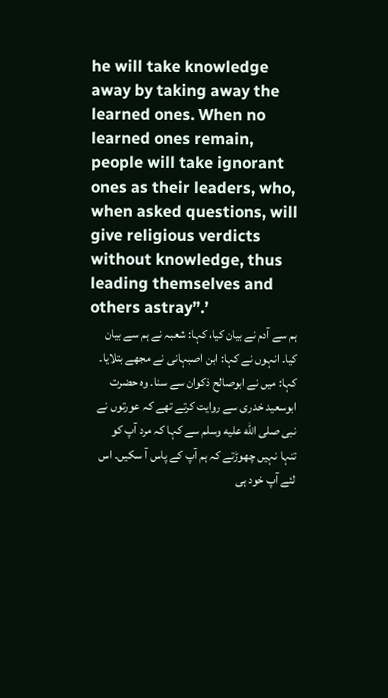he will take knowledge away by taking away the learned ones. When no learned ones remain, people will take ignorant ones as their leaders, who, when asked questions, will give religious verdicts without knowledge, thus leading themselves and others astray”.’
ہم سے آدم نے بیان کیا، کہا: شعبہ نے ہم سے بیان کیا۔ انہوں نے کہا: ابن اصبہانی نے مجھے بتلایا۔ کہا: میں نے ابوصالح ذکوان سے سنا۔ وہ حضرت ابوسعید خدری سے روایت کرتے تھے کہ عورتوں نے نبی صلى الله عليه وسلم سے کہا کہ مرد آپ کو تنہا نہیں چھوڑتے کہ ہم آپ کے پاس آ سکیں۔ اس لئے آپ خود ہی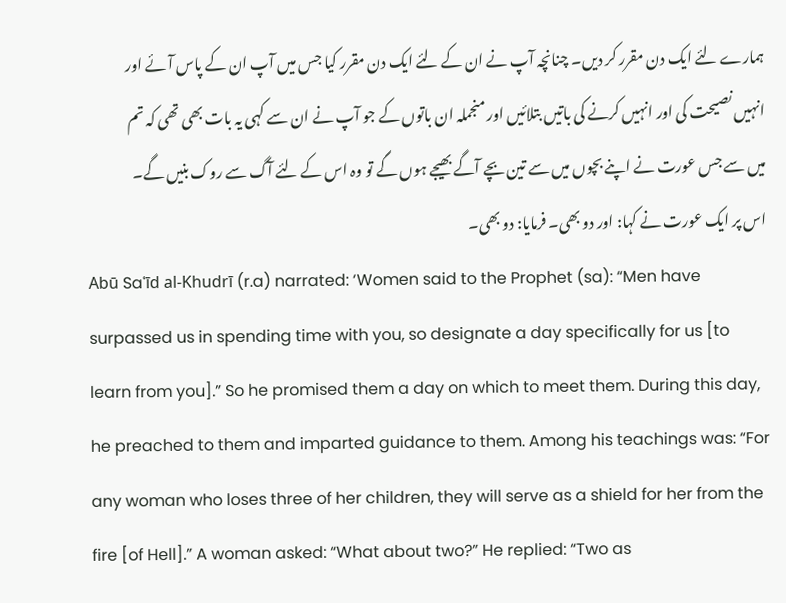ہمارے لئے ایک دن مقرر کر دیں۔ چنانچہ آپ نے ان کے لئے ایک دن مقرر کیا جس میں آپ ان کے پاس آئے اور انہیں نصیحت کی اور انہیں کرنے کی باتیں بتلائیں اور منجملہ ان باتوں کے جو آپ نے ان سے کہی یہ بات بھی تھی کہ تم میں سے جس عورت نے اپنے بچوں میں سے تین بچے آگے بھیجے ہوں گے تو وہ اس کے لئے آگ سے روک بنیں گے۔ اس پر ایک عورت نے کہا: اور دو بھی۔ فرمایا: دو بھی۔
Abū Saʿīd al-Khudrī (r.a) narrated: ‘Women said to the Prophet (sa): “Men have surpassed us in spending time with you, so designate a day specifically for us [to learn from you].” So he promised them a day on which to meet them. During this day, he preached to them and imparted guidance to them. Among his teachings was: “For any woman who loses three of her children, they will serve as a shield for her from the fire [of Hell].” A woman asked: “What about two?” He replied: “Two as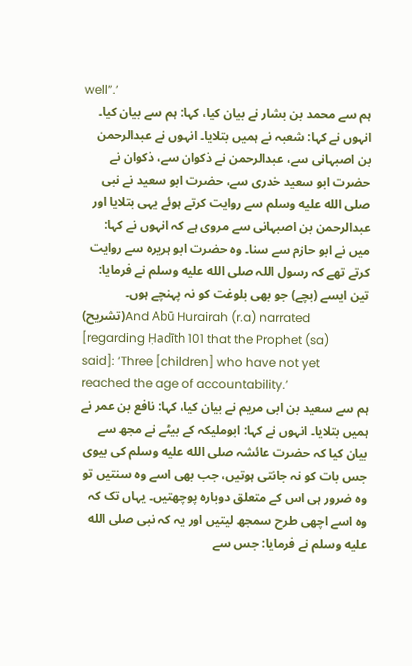well”.’
ہم سے محمد بن بشار نے بیان کیا، کہا: ہم سے بیان کیا۔ انہوں نے کہا: شعبہ نے ہمیں بتلایا۔ انہوں نے عبدالرحمن بن اصبہانی سے، عبدالرحمن نے ذکوان سے، ذکوان نے حضرت ابو سعید خدری سے، حضرت ابو سعید نے نبی صلى الله عليه وسلم سے روایت کرتے ہوئے یہی بتلایا اور عبدالرحمن بن اصبہانی سے مروی ہے کہ انہوں نے کہا: میں نے ابو حازم سے سنا۔ وہ حضرت ابو ہریرہ سے روایت کرتے تھے کہ رسول اللہ صلى الله عليه وسلم نے فرمایا: تین ایسے (بچے) جو بھی بلوغت کو نہ پہنچے ہوں۔
(تشریح)And Abū Hurairah (r.a) narrated [regarding Ḥadīth 101 that the Prophet (sa) said]: ‘Three [children] who have not yet reached the age of accountability.’
ہم سے سعید بن ابی مریم نے بیان کیا، کہا: نافع بن عمر نے ہمیں بتلایا۔ انہوں نے کہا: ابوملیکہ کے بیٹے نے مجھ سے بیان کیا کہ حضرت عائشہ صلى الله عليه وسلم کی بیوی جس بات کو نہ جانتی ہوتیں، جب بھی اسے وہ سنتیں تو وہ ضرور ہی اس کے متعلق دوبارہ پوچھتیں۔ یہاں تک کہ وہ اسے اچھی طرح سمجھ لیتیں اور یہ کہ نبی صلى الله عليه وسلم نے فرمایا: جس سے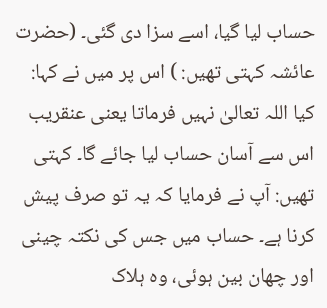حساب لیا گیا، اسے سزا دی گئی۔ (حضرت عائشہ کہتی تھیں: ) اس پر میں نے کہا: کیا اللہ تعالیٰ نہیں فرماتا یعنی عنقریب اس سے آسان حساب لیا جائے گا۔ کہتی تھیں: آپ نے فرمایا کہ یہ تو صرف پیش کرنا ہے۔ حساب میں جس کی نکتہ چینی اور چھان بین ہوئی، وہ ہلاک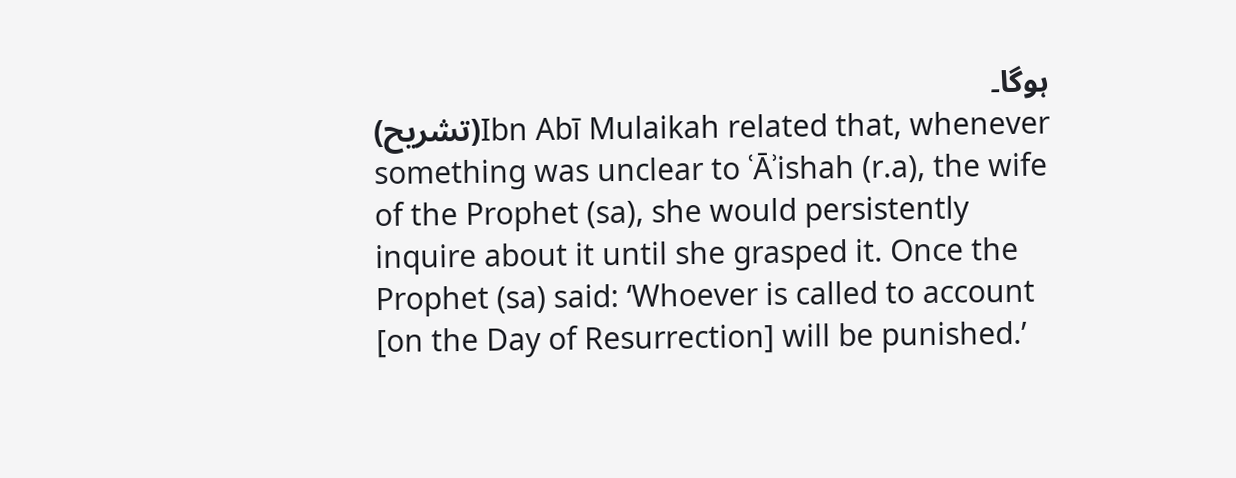ہوگا۔
(تشریح)Ibn Abī Mulaikah related that, whenever something was unclear to ʿĀʾishah (r.a), the wife of the Prophet (sa), she would persistently inquire about it until she grasped it. Once the Prophet (sa) said: ‘Whoever is called to account [on the Day of Resurrection] will be punished.’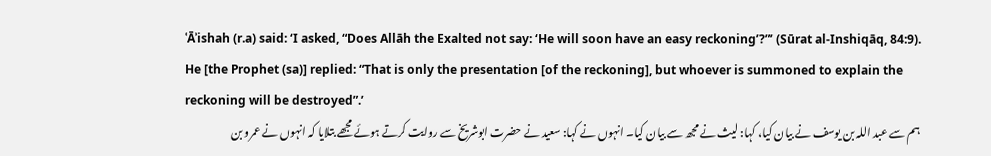ʿĀʾishah (r.a) said: ‘I asked, “Does Allāh the Exalted not say: ‘He will soon have an easy reckoning’?”’ (Sūrat al-Inshiqāq, 84:9). He [the Prophet (sa)] replied: “That is only the presentation [of the reckoning], but whoever is summoned to explain the reckoning will be destroyed”.’
ہم سے عبد اللہ بن یوسف نے بیان کیا، کہا: لیث نے مجھ سے بیان کیا۔ انہوں نے کہا: سعید نے حضرت ابوشریخ سے روایت کرتے ہوئے مجھے بتلایا کہ انہوں نے عمرو بن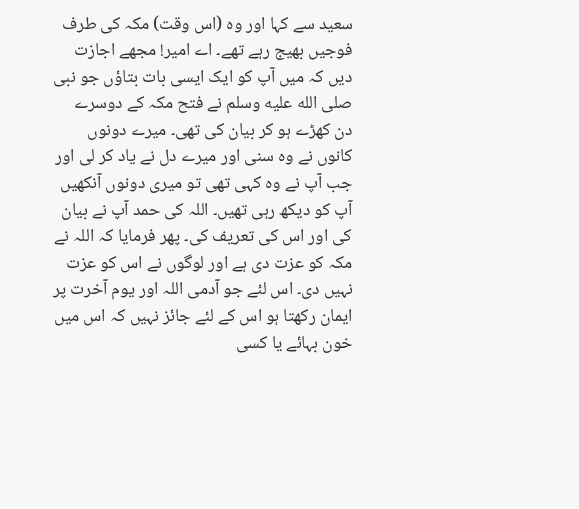سعید سے کہا اور وہ (اس وقت) مکہ کی طرف فوجیں بھیج رہے تھے۔ اے امیر! مجھے اجازت دیں کہ میں آپ کو ایک ایسی بات بتاؤں جو نبی صلى الله عليه وسلم نے فتح مکہ کے دوسرے دن کھڑے ہو کر بیان کی تھی۔ میرے دونوں کانوں نے وہ سنی اور میرے دل نے یاد کر لی اور جب آپ نے وہ کہی تھی تو میری دونوں آنکھیں آپ کو دیکھ رہی تھیں۔ اللہ کی حمد آپ نے بیان کی اور اس کی تعریف کی۔ پھر فرمایا کہ اللہ نے مکہ کو عزت دی ہے اور لوگوں نے اس کو عزت نہیں دی۔ اس لئے جو آدمی اللہ اور یوم آخرت پر ایمان رکھتا ہو اس کے لئے جائز نہیں کہ اس میں خون بہائے یا کسی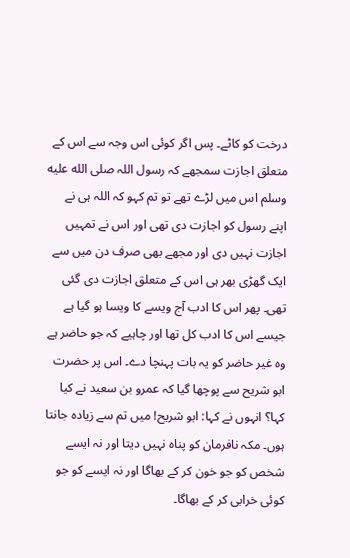درخت کو کاٹے۔ پس اگر کوئی اس وجہ سے اس کے متعلق اجازت سمجھے کہ رسول اللہ صلى الله عليه وسلم اس میں لڑے تھے تو تم کہو کہ اللہ ہی نے اپنے رسول کو اجازت دی تھی اور اس نے تمہیں اجازت نہیں دی اور مجھے بھی صرف دن میں سے ایک گھڑی بھر ہی اس کے متعلق اجازت دی گئی تھی۔ پھر اس کا ادب آج ویسے کا ویسا ہو گیا ہے جیسے اس کا ادب کل تھا اور چاہیے کہ جو حاضر ہے وہ غیر حاضر کو یہ بات پہنچا دے۔ اس پر حضرت ابو شریح سے پوچھا گیا کہ عمرو بن سعید نے کیا کہا؟ انہوں نے کہا: ابو شریح! میں تم سے زیادہ جانتا ہوں۔ مکہ نافرمان کو پناہ نہیں دیتا اور نہ ایسے شخص کو جو خون کر کے بھاگا اور نہ ایسے کو جو کوئی خرابی کر کے بھاگا۔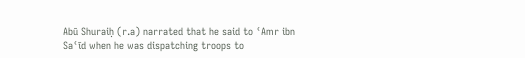Abū Shuraiḥ (r.a) narrated that he said to ʿAmr ibn Saʿīd when he was dispatching troops to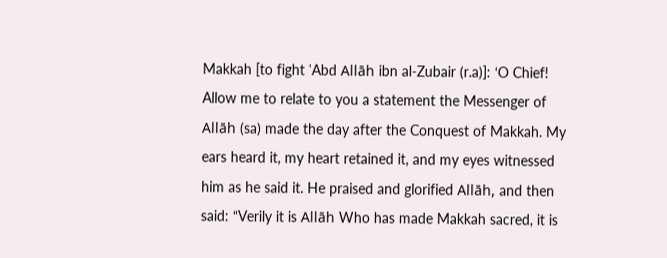Makkah [to fight ʿAbd Allāh ibn al-Zubair (r.a)]: ‘O Chief! Allow me to relate to you a statement the Messenger of Allāh (sa) made the day after the Conquest of Makkah. My ears heard it, my heart retained it, and my eyes witnessed him as he said it. He praised and glorified Allāh, and then said: “Verily it is Allāh Who has made Makkah sacred, it is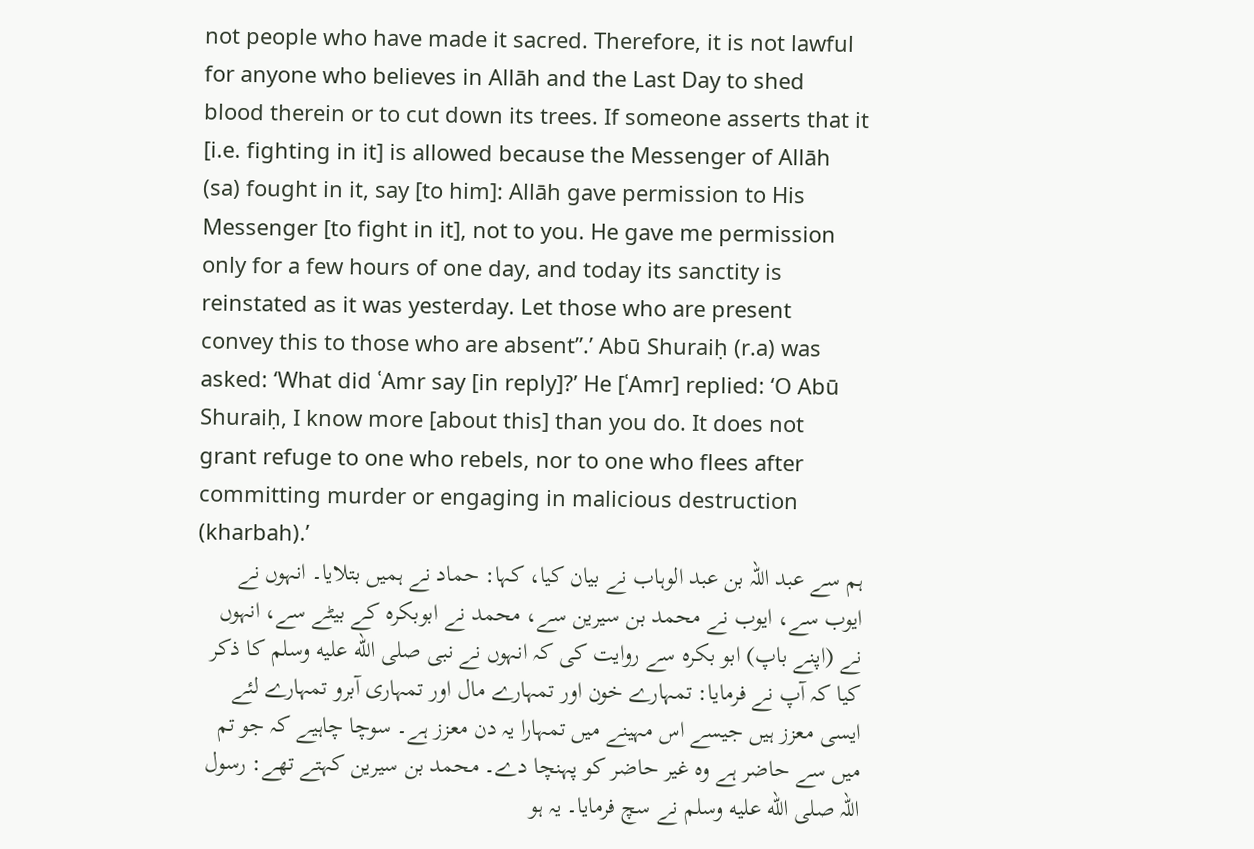not people who have made it sacred. Therefore, it is not lawful for anyone who believes in Allāh and the Last Day to shed blood therein or to cut down its trees. If someone asserts that it [i.e. fighting in it] is allowed because the Messenger of Allāh (sa) fought in it, say [to him]: Allāh gave permission to His Messenger [to fight in it], not to you. He gave me permission only for a few hours of one day, and today its sanctity is reinstated as it was yesterday. Let those who are present convey this to those who are absent”.’ Abū Shuraiḥ (r.a) was asked: ‘What did ʿAmr say [in reply]?’ He [ʿAmr] replied: ‘O Abū Shuraiḥ, I know more [about this] than you do. It does not grant refuge to one who rebels, nor to one who flees after committing murder or engaging in malicious destruction (kharbah).’
ہم سے عبد اللہ بن عبد الوہاب نے بیان کیا، کہا: حماد نے ہمیں بتلایا۔ انہوں نے ایوب سے، ایوب نے محمد بن سیرین سے، محمد نے ابوبکرہ کے بیٹے سے، انہوں نے (اپنے باپ) ابو بکرہ سے روایت کی کہ انہوں نے نبی صلى الله عليه وسلم کا ذکر کیا کہ آپ نے فرمایا: تمہارے خون اور تمہارے مال اور تمہاری آبرو تمہارے لئے ایسی معزز ہیں جیسے اس مہینے میں تمہارا یہ دن معزز ہے۔ سوچا چاہیے کہ جو تم میں سے حاضر ہے وہ غیر حاضر کو پہنچا دے۔ محمد بن سیرین کہتے تھے: رسول اللہ صلى الله عليه وسلم نے سچ فرمایا۔ یہ ہو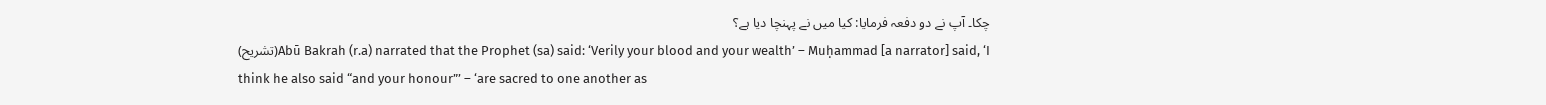چکا۔ آپ نے دو دفعہ فرمایا: کیا میں نے پہنچا دیا ہے؟
(تشریح)Abū Bakrah (r.a) narrated that the Prophet (sa) said: ‘Verily your blood and your wealth’ – Muḥammad [a narrator] said, ‘I think he also said “and your honour”’ – ‘are sacred to one another as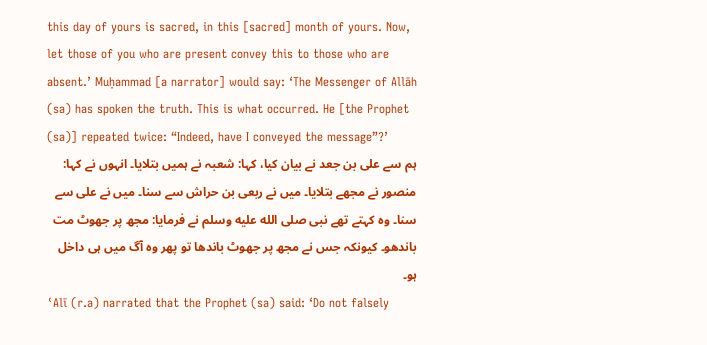this day of yours is sacred, in this [sacred] month of yours. Now, let those of you who are present convey this to those who are absent.’ Muḥammad [a narrator] would say: ‘The Messenger of Allāh (sa) has spoken the truth. This is what occurred. He [the Prophet (sa)] repeated twice: “Indeed, have I conveyed the message”?’
ہم سے علی بن جعد نے بیان کیا، کہا: شعبہ نے ہمیں بتلایا۔ انہوں نے کہا: منصور نے مجھے بتلایا۔ میں نے ربعی بن حراش سے سنا۔ میں نے علی سے سنا۔ وہ کہتے تھے نبی صلى الله عليه وسلم نے فرمایا: مجھ پر جھوٹ مت باندھو۔ کیونکہ جس نے مجھ پر جھوٹ باندھا تو پھر وہ آگ میں ہی داخل ہو۔
ʿAlī (r.a) narrated that the Prophet (sa) said: ‘Do not falsely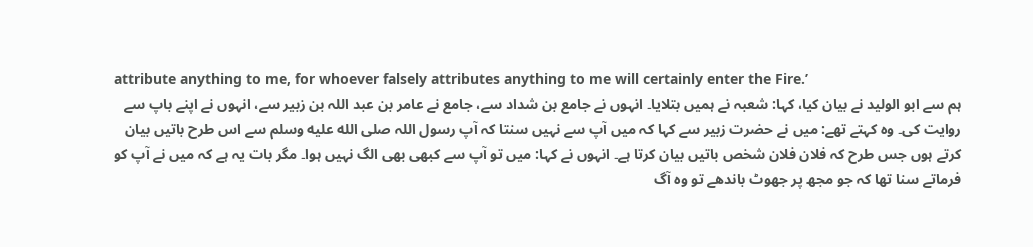attribute anything to me, for whoever falsely attributes anything to me will certainly enter the Fire.’
ہم سے ابو الولید نے بیان کیا، کہا: شعبہ نے ہمیں بتلایا۔ انہوں نے جامع بن شداد سے، جامع نے عامر بن عبد اللہ بن زبیر سے، انہوں نے اپنے باپ سے روایت کی۔ وہ کہتے تھے: میں نے حضرت زبیر سے کہا کہ میں آپ سے نہیں سنتا کہ آپ رسول اللہ صلى الله عليه وسلم سے اس طرح باتیں بیان کرتے ہوں جس طرح کہ فلان فلان شخص باتیں بیان کرتا ہے۔ انہوں نے کہا: میں تو آپ سے کبھی بھی الگ نہیں ہوا۔ مگر بات یہ ہے کہ میں نے آپ کو فرماتے سنا تھا کہ جو مجھ پر جھوٹ باندھے تو وہ آگ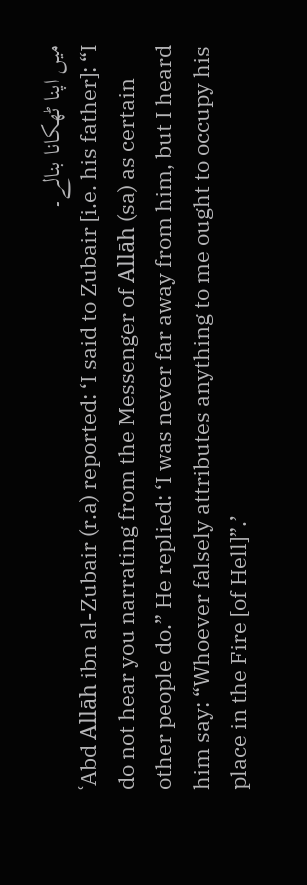میں اپنا ٹھکانا بنالے۔
ʿAbd Allāh ibn al-Zubair (r.a) reported: ‘I said to Zubair [i.e. his father]: “I do not hear you narrating from the Messenger of Allāh (sa) as certain other people do.” He replied: ‘I was never far away from him, but I heard him say: “Whoever falsely attributes anything to me ought to occupy his place in the Fire [of Hell]”.’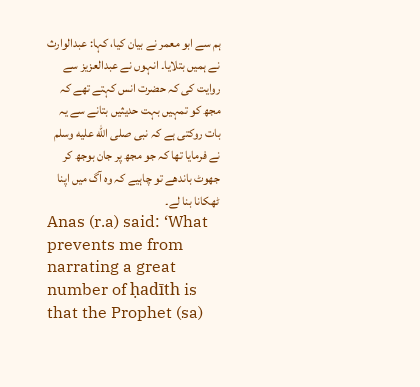ہم سے ابو معمر نے بیان کیا، کہا: عبدالوارث نے ہمیں بتلایا۔ انہوں نے عبدالعزیز سے روایت کی کہ حضرت انس کہتے تھے کہ مجھ کو تمہیں بہت حدیثیں بتانے سے یہ بات روکتی ہے کہ نبی صلى الله عليه وسلم نے فرمایا تھا کہ جو مجھ پر جان بوجھ کر جھوٹ باندھے تو چاہیے کہ وہ آگ میں اپنا ٹھکانا بنا لے۔
Anas (r.a) said: ‘What prevents me from narrating a great number of ḥadīth is that the Prophet (sa)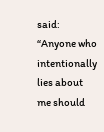said: “Anyone who intentionally lies about me should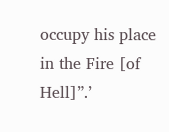occupy his place in the Fire [of Hell]”.’